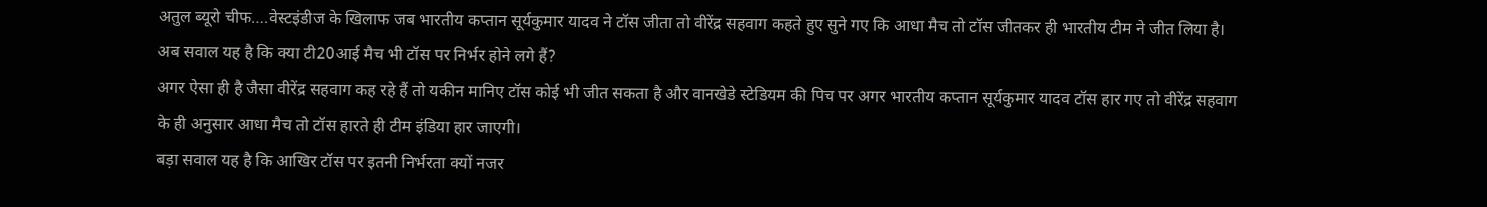अतुल ब्यूरो चीफ….वेस्टइंडीज के खिलाफ जब भारतीय कप्तान सूर्यकुमार यादव ने टॉस जीता तो वीरेंद्र सहवाग कहते हुए सुने गए कि आधा मैच तो टॉस जीतकर ही भारतीय टीम ने जीत लिया है। अब सवाल यह है कि क्या टी20आई मैच भी टॉस पर निर्भर होने लगे हैं?
अगर ऐसा ही है जैसा वीरेंद्र सहवाग कह रहे हैं तो यकीन मानिए टॉस कोई भी जीत सकता है और वानखेडे स्टेडियम की पिच पर अगर भारतीय कप्तान सूर्यकुमार यादव टॉस हार गए तो वीरेंद्र सहवाग के ही अनुसार आधा मैच तो टॉस हारते ही टीम इंडिया हार जाएगी।
बड़ा सवाल यह है कि आखिर टॉस पर इतनी निर्भरता क्यों नजर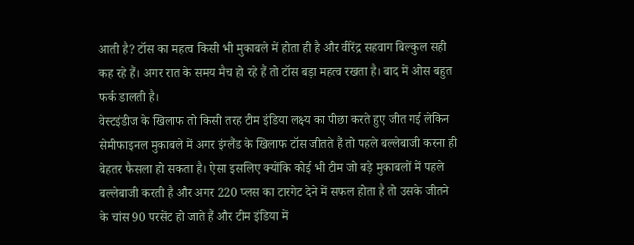आती है? टॉस का महत्व किसी भी मुकाबले में होता ही है और वीरेंद्र सहवाग बिल्कुल सही कह रहे हैं। अगर रात के समय मैच हो रहे हैं तो टॉस बड़ा महत्व रखता है। बाद में ओस बहुत फर्क डालती है।
वेस्टइंडीज के खिलाफ तो किसी तरह टीम इंडिया लक्ष्य का पीछा करते हुए जीत गई लेकिन सेमीफाइनल मुकाबले में अगर इंग्लैंड के खिलाफ टॉस जीतते हैं तो पहले बल्लेबाजी करना ही बेहतर फैसला हो सकता है। ऐसा इसलिए क्योंकि कोई भी टीम जो बड़े मुकाबलों में पहले बल्लेबाजी करती है और अगर 220 प्लस का टारगेट देने में सफल होता है तो उसके जीतने के चांस 90 परसेंट हो जाते हैं और टीम इंडिया में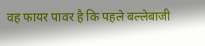वह फायर पावर है कि पहले बल्लेबाजी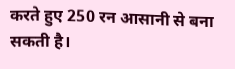करते हुए 250 रन आसानी से बना सकती है।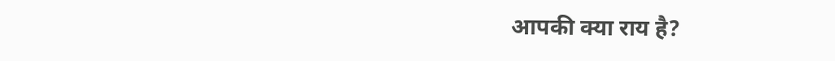आपकी क्या राय है?